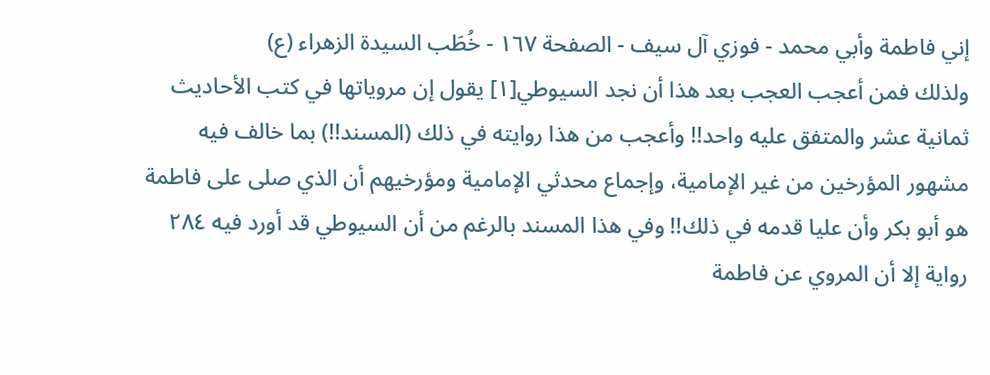إني فاطمة وأبي محمد - فوزي آل سيف - الصفحة ١٦٧ - خُطَب السيدة الزهراء (ع)
ولذلك فمن أعجب العجب بعد هذا أن نجد السيوطي[١] يقول إن مروياتها في كتب الأحاديث ثمانية عشر والمتفق عليه واحد!! وأعجب من هذا روايته في ذلك (المسند!!) بما خالف فيه مشهور المؤرخين من غير الإمامية، وإجماع محدثي الإمامية ومؤرخيهم أن الذي صلى على فاطمة هو أبو بكر وأن عليا قدمه في ذلك!! وفي هذا المسند بالرغم من أن السيوطي قد أورد فيه ٢٨٤ رواية إلا أن المروي عن فاطمة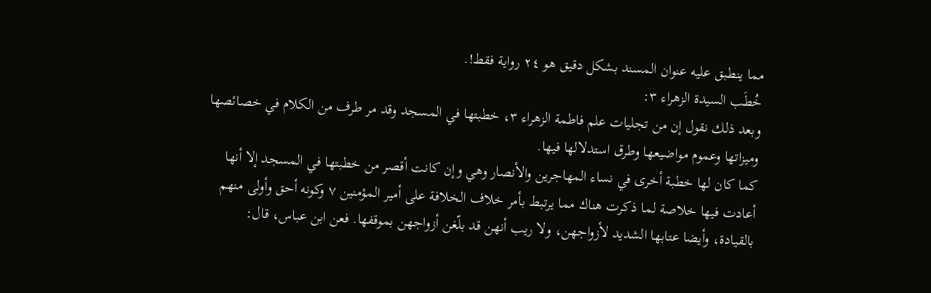مما ينطبق عليه عنوان المسند بشكل دقيق هو ٢٤ رواية فقط!.
خُطَب السيدة الزهراء ٣:
وبعد ذلك نقول إن من تجليات علم فاطمة الزهراء ٣، خطبتها في المسجد وقد مر طرف من الكلام في خصائصها وميزاتها وعموم مواضيعها وطرق استدلالها فيها.
كما كان لها خطبة أخرى في نساء المهاجرين والأنصار وهي وإن كانت أقصر من خطبتها في المسجد إلا أنها أعادت فيها خلاصة لما ذكرت هناك مما يرتبط بأمر خلاف الخلافة على أمير المؤمنين ٧ وكونه أحق وأولى منهم بالقيادة، وأيضا عتابها الشديد لأزواجهن، ولا ريب أنهن قد بلّغن أزواجهن بموقفها. فعن ابن عباس، قال: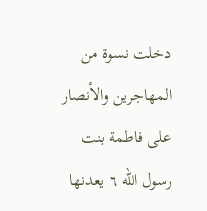دخلت نسوة من المهاجرين والأنصار على فاطمة بنت رسول الله ٦ يعدنها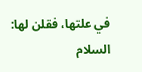في علتها، فقلن لها: السلام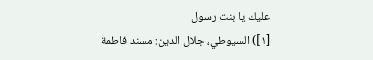عليك يا بنت رسول
[١]) السيوطي، جلال الدين: مسند فاطمة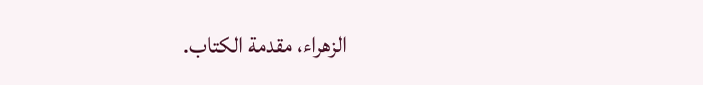الزهراء، مقدمة الكتاب.